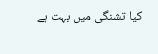کیا تشنگی میں بہت ہے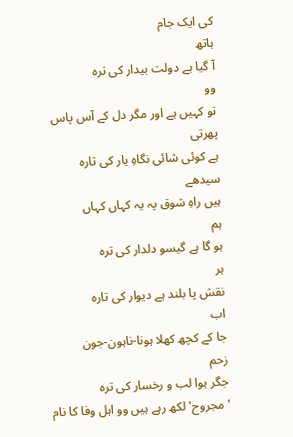کی ایک جام
ہاتھ
آ گیا ہے دولت بیدار کی ترہ
وو
تو کہیں ہے اور مگر دل کے آس پاس
پھرتی
ہے کوئی شائی نگاہِ یار کی تارہ
سیدھے
ہیں راہِ شوق پہ یہ کہاں کہاں
ہم
ہو گا ہے گیسو دلدار کی ترہ
ہر
نقش پا بلند ہے دیوار کی تارہ
اب
جا کے کچھ کھلا ہونا-ناہون-جون
زحم
جگر ہوا لب و رخسار کی ترہ
'مجروح' لکھ رہے ہیں وو اہل وفا کا نام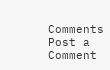Comments
Post a Comment